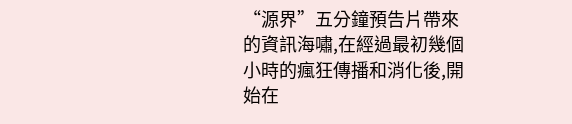“源界”五分鐘預告片帶來的資訊海嘯,在經過最初幾個小時的瘋狂傳播和消化後,開始在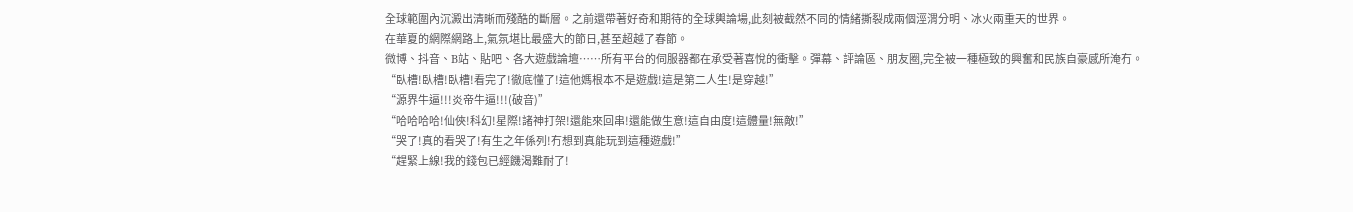全球範圍內沉澱出清晰而殘酷的斷層。之前還帶著好奇和期待的全球輿論場,此刻被截然不同的情緒撕裂成兩個涇渭分明、冰火兩重天的世界。
在華夏的網際網路上,氣氛堪比最盛大的節日,甚至超越了春節。
微博、抖音、B站、貼吧、各大遊戲論壇……所有平台的伺服器都在承受著喜悅的衝擊。彈幕、評論區、朋友圈,完全被一種極致的興奮和民族自豪感所淹冇。
“臥槽!臥槽!臥槽!看完了!徹底懂了!這他媽根本不是遊戲!這是第二人生!是穿越!”
“源界牛逼!!!炎帝牛逼!!!(破音)”
“哈哈哈哈!仙俠!科幻!星際!諸神打架!還能來回串!還能做生意!這自由度!這體量!無敵!”
“哭了!真的看哭了!有生之年係列!冇想到真能玩到這種遊戲!”
“趕緊上線!我的錢包已經饑渴難耐了!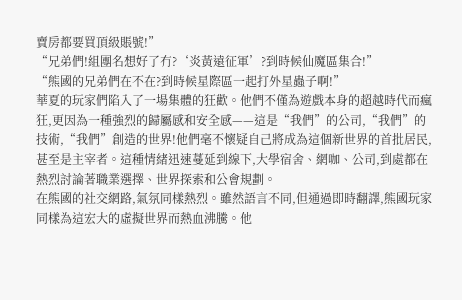賣房都要買頂級賬號!”
“兄弟們!組團名想好了冇?‘炎黃遠征軍’?到時候仙魔區集合!”
“熊國的兄弟們在不在?到時候星際區一起打外星蟲子啊!”
華夏的玩家們陷入了一場集體的狂歡。他們不僅為遊戲本身的超越時代而瘋狂,更因為一種強烈的歸屬感和安全感——這是“我們”的公司,“我們”的技術,“我們”創造的世界!他們毫不懷疑自己將成為這個新世界的首批居民,甚至是主宰者。這種情緒迅速蔓延到線下,大學宿舍、網咖、公司,到處都在熱烈討論著職業選擇、世界探索和公會規劃。
在熊國的社交網路,氣氛同樣熱烈。雖然語言不同,但通過即時翻譯,熊國玩家同樣為這宏大的虛擬世界而熱血沸騰。他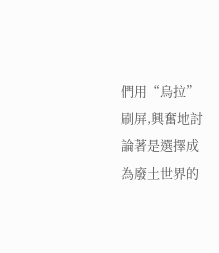們用“烏拉”刷屏,興奮地討論著是選擇成為廢土世界的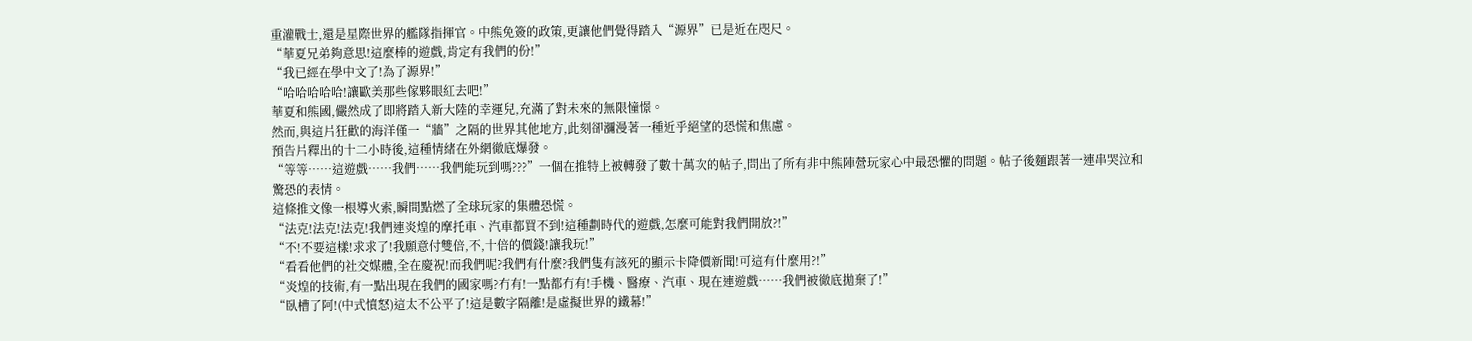重灌戰士,還是星際世界的艦隊指揮官。中熊免簽的政策,更讓他們覺得踏入“源界”已是近在咫尺。
“華夏兄弟夠意思!這麼棒的遊戲,肯定有我們的份!”
“我已經在學中文了!為了源界!”
“哈哈哈哈哈!讓歐美那些傢夥眼紅去吧!”
華夏和熊國,儼然成了即將踏入新大陸的幸運兒,充滿了對未來的無限憧憬。
然而,與這片狂歡的海洋僅一“牆”之隔的世界其他地方,此刻卻瀰漫著一種近乎絕望的恐慌和焦慮。
預告片釋出的十二小時後,這種情緒在外網徹底爆發。
“等等……這遊戲……我們……我們能玩到嗎???”一個在推特上被轉發了數十萬次的帖子,問出了所有非中熊陣營玩家心中最恐懼的問題。帖子後麵跟著一連串哭泣和驚恐的表情。
這條推文像一根導火索,瞬間點燃了全球玩家的集體恐慌。
“法克!法克!法克!我們連炎煌的摩托車、汽車都買不到!這種劃時代的遊戲,怎麼可能對我們開放?!”
“不!不要這樣!求求了!我願意付雙倍,不,十倍的價錢!讓我玩!”
“看看他們的社交媒體,全在慶祝!而我們呢?我們有什麼?我們隻有該死的顯示卡降價新聞!可這有什麼用?!”
“炎煌的技術,有一點出現在我們的國家嗎?冇有!一點都冇有!手機、醫療、汽車、現在連遊戲……我們被徹底拋棄了!”
“臥槽了阿!(中式憤怒)這太不公平了!這是數字隔離!是虛擬世界的鐵幕!”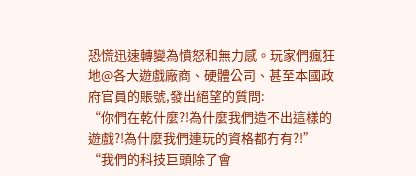恐慌迅速轉變為憤怒和無力感。玩家們瘋狂地@各大遊戲廠商、硬體公司、甚至本國政府官員的賬號,發出絕望的質問:
“你們在乾什麼?!為什麼我們造不出這樣的遊戲?!為什麼我們連玩的資格都冇有?!”
“我們的科技巨頭除了會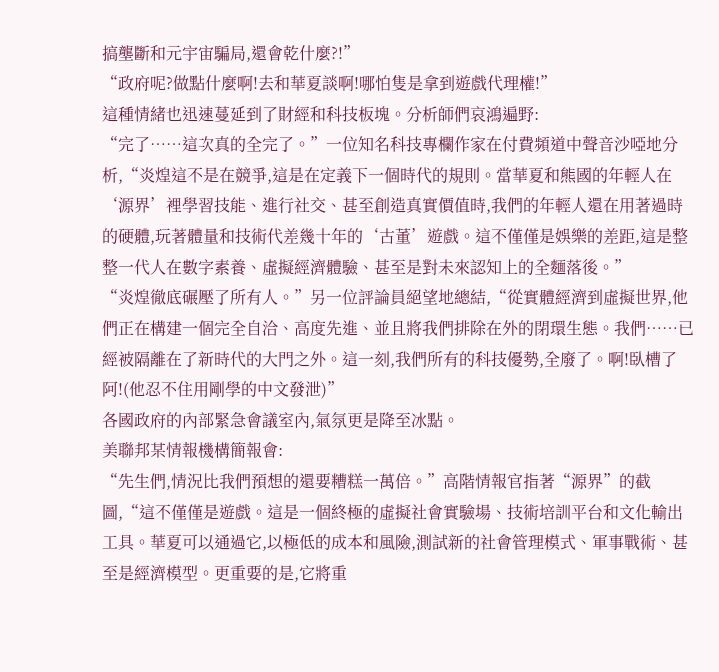搞壟斷和元宇宙騙局,還會乾什麼?!”
“政府呢?做點什麼啊!去和華夏談啊!哪怕隻是拿到遊戲代理權!”
這種情緒也迅速蔓延到了財經和科技板塊。分析師們哀鴻遍野:
“完了……這次真的全完了。”一位知名科技專欄作家在付費頻道中聲音沙啞地分析,“炎煌這不是在競爭,這是在定義下一個時代的規則。當華夏和熊國的年輕人在‘源界’裡學習技能、進行社交、甚至創造真實價值時,我們的年輕人還在用著過時的硬體,玩著體量和技術代差幾十年的‘古董’遊戲。這不僅僅是娛樂的差距,這是整整一代人在數字素養、虛擬經濟體驗、甚至是對未來認知上的全麵落後。”
“炎煌徹底碾壓了所有人。”另一位評論員絕望地總結,“從實體經濟到虛擬世界,他們正在構建一個完全自洽、高度先進、並且將我們排除在外的閉環生態。我們……已經被隔離在了新時代的大門之外。這一刻,我們所有的科技優勢,全廢了。啊!臥槽了阿!(他忍不住用剛學的中文發泄)”
各國政府的內部緊急會議室內,氣氛更是降至冰點。
美聯邦某情報機構簡報會:
“先生們,情況比我們預想的還要糟糕一萬倍。”高階情報官指著“源界”的截圖,“這不僅僅是遊戲。這是一個終極的虛擬社會實驗場、技術培訓平台和文化輸出工具。華夏可以通過它,以極低的成本和風險,測試新的社會管理模式、軍事戰術、甚至是經濟模型。更重要的是,它將重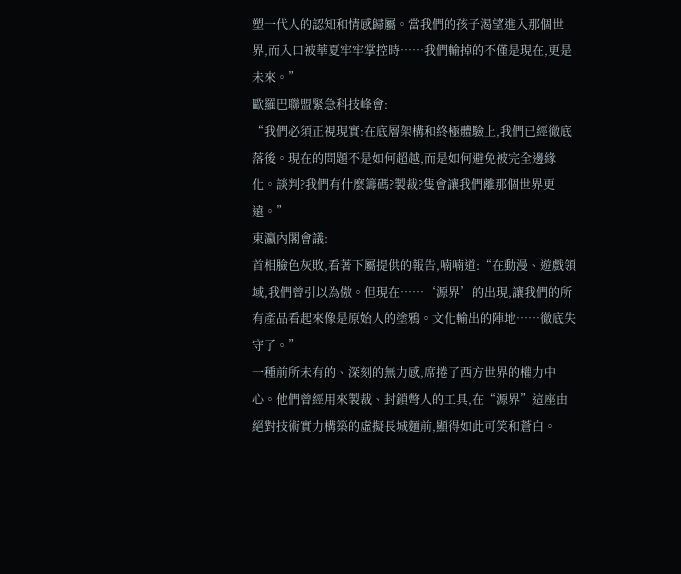塑一代人的認知和情感歸屬。當我們的孩子渴望進入那個世界,而入口被華夏牢牢掌控時……我們輸掉的不僅是現在,更是未來。”
歐羅巴聯盟緊急科技峰會:
“我們必須正視現實:在底層架構和終極體驗上,我們已經徹底落後。現在的問題不是如何超越,而是如何避免被完全邊緣化。談判?我們有什麼籌碼?製裁?隻會讓我們離那個世界更遠。”
東瀛內閣會議:
首相臉色灰敗,看著下屬提供的報告,喃喃道:“在動漫、遊戲領域,我們曾引以為傲。但現在……‘源界’的出現,讓我們的所有產品看起來像是原始人的塗鴉。文化輸出的陣地……徹底失守了。”
一種前所未有的、深刻的無力感,席捲了西方世界的權力中心。他們曾經用來製裁、封鎖彆人的工具,在“源界”這座由絕對技術實力構築的虛擬長城麵前,顯得如此可笑和蒼白。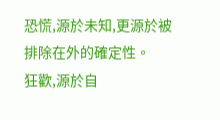恐慌,源於未知,更源於被排除在外的確定性。
狂歡,源於自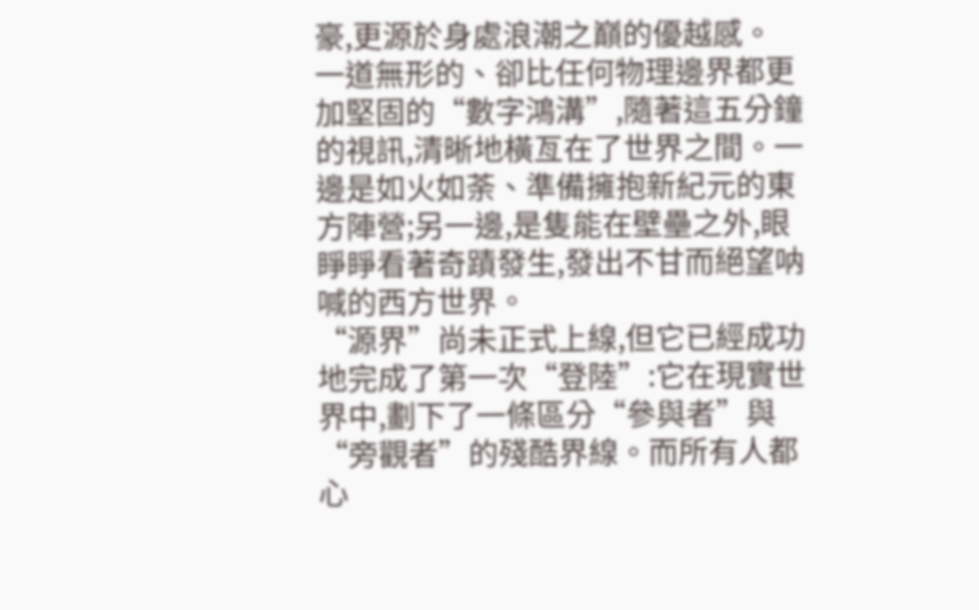豪,更源於身處浪潮之巔的優越感。
一道無形的、卻比任何物理邊界都更加堅固的“數字鴻溝”,隨著這五分鐘的視訊,清晰地橫亙在了世界之間。一邊是如火如荼、準備擁抱新紀元的東方陣營;另一邊,是隻能在壁壘之外,眼睜睜看著奇蹟發生,發出不甘而絕望呐喊的西方世界。
“源界”尚未正式上線,但它已經成功地完成了第一次“登陸”:它在現實世界中,劃下了一條區分“參與者”與“旁觀者”的殘酷界線。而所有人都心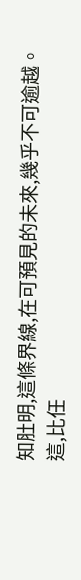知肚明,這條界線,在可預見的未來,幾乎不可逾越。
這,比任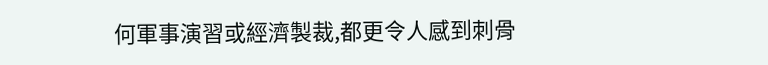何軍事演習或經濟製裁,都更令人感到刺骨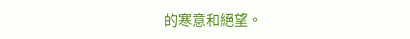的寒意和絕望。